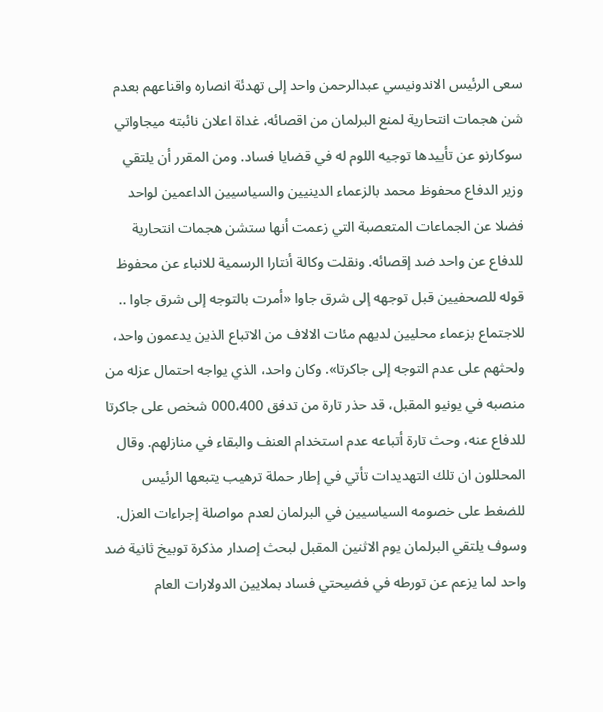سعى الرئيس الاندونيسي عبدالرحمن واحد إلى تهدئة انصاره واقناعهم بعدم شن هجمات انتحارية لمنع البرلمان من اقصائه، غداة اعلان نائبته ميجاواتي سوكارنو عن تأييدها توجيه اللوم له في قضايا فساد. ومن المقرر أن يلتقي وزير الدفاع محفوظ محمد بالزعماء الدينيين والسياسيين الداعمين لواحد فضلا عن الجماعات المتعصبة التي زعمت أنها ستشن هجمات انتحارية للدفاع عن واحد ضد إقصائه. ونقلت وكالة أنتارا الرسمية للانباء عن محفوظ قوله للصحفيين قبل توجهه إلى شرق جاوا «أمرت بالتوجه إلى شرق جاوا .. للاجتماع بزعماء محليين لديهم مئات الالاف من الاتباع الذين يدعمون واحد، ولحثهم على عدم التوجه إلى جاكرتا». وكان واحد، الذي يواجه احتمال عزله من منصبه في يونيو المقبل، قد حذر تارة من تدفق 000،400 شخص على جاكرتا للدفاع عنه، وحث تارة أتباعه عدم استخدام العنف والبقاء في منازلهم. وقال المحللون ان تلك التهديدات تأتي في إطار حملة ترهيب يتبعها الرئيس للضغط على خصومه السياسيين في البرلمان لعدم مواصلة إجراءات العزل. وسوف يلتقي البرلمان يوم الاثنين المقبل لبحث إصدار مذكرة توبيخ ثانية ضد واحد لما يزعم عن تورطه في فضيحتي فساد بملايين الدولارات العام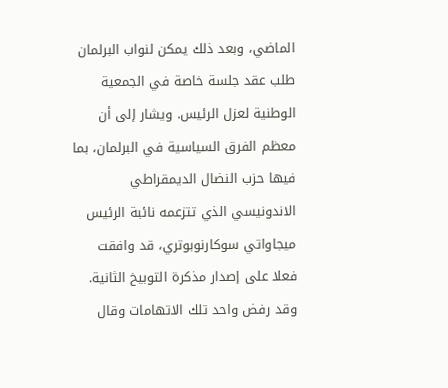الماضي، وبعد ذلك يمكن لنواب البرلمان طلب عقد جلسة خاصة في الجمعية الوطنية لعزل الرئيس. ويشار إلى أن معظم الفرق السياسية في البرلمان، بما فيها حزب النضال الديمقراطي الاندونيسي الذي تتزعمه نائبة الرئيس ميجاواتي سوكارنوبوتري، قد وافقت فعلا على إصدار مذكرة التوبيخ الثانية. وقد رفض واحد تلك الاتهامات وقال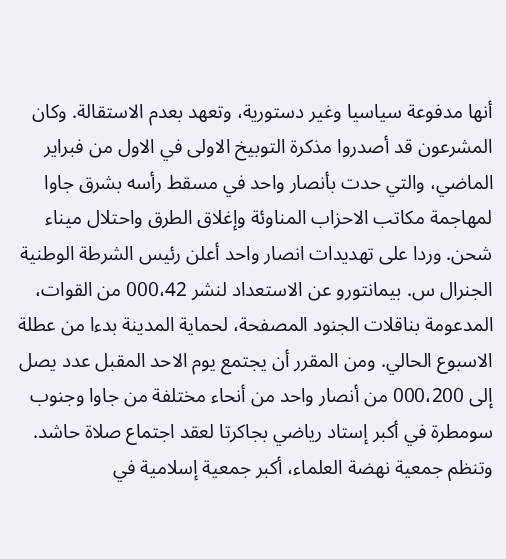أنها مدفوعة سياسيا وغير دستورية، وتعهد بعدم الاستقالة. وكان المشرعون قد أصدروا مذكرة التوبيخ الاولى في الاول من فبراير الماضي، والتي حدت بأنصار واحد في مسقط رأسه بشرق جاوا لمهاجمة مكاتب الاحزاب المناوئة وإغلاق الطرق واحتلال ميناء شحن. وردا على تهديدات انصار واحد أعلن رئيس الشرطة الوطنية الجنرال س. بيمانتورو عن الاستعداد لنشر 000،42 من القوات، المدعومة بناقلات الجنود المصفحة، لحماية المدينة بدءا من عطلة الاسبوع الحالي. ومن المقرر أن يجتمع يوم الاحد المقبل عدد يصل إلى 000،200 من أنصار واحد من أنحاء مختلفة من جاوا وجنوب سومطرة في أكبر إستاد رياضي بجاكرتا لعقد اجتماع صلاة حاشد. وتنظم جمعية نهضة العلماء، أكبر جمعية إسلامية في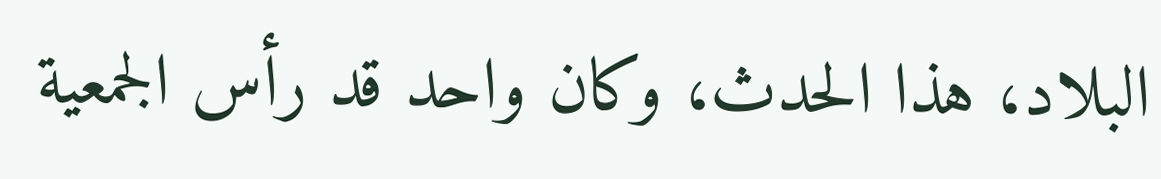البلاد، هذا الحدث، وكان واحد قد رأس الجمعية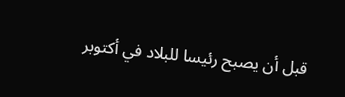قبل أن يصبح رئيسا للبلاد في أكتوبر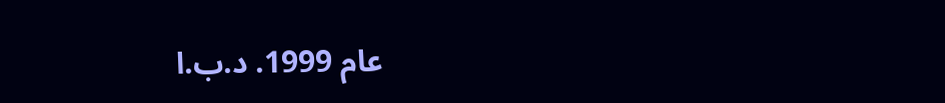عام 1999. د.ب.ا